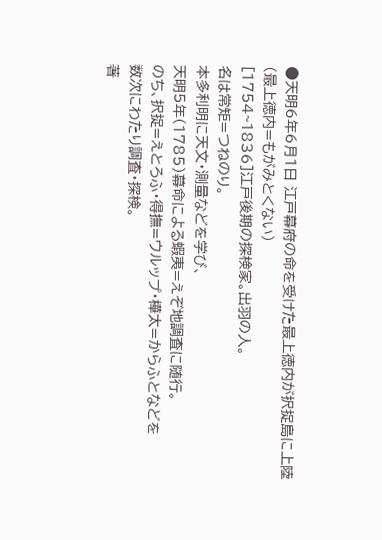●天明6年6月1日 江戸幕府の命を受けた最上徳内が択捉島に上陸
(最上徳内=もがみとくない)
[1754~1836]江戸後期の探検家。出羽の人。
名は常矩=つねのり。
本多利明に天文・測量などを学び、
天明5年(1785)幕命による蝦夷=えぞ地調査に随行。
のち、択捉=えとろふ・得撫=ウルップ・樺太=からふとなどを
数次にわたり調査・探検。
著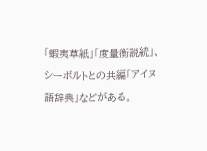「蝦夷草紙」「度量衡説統」、
シーボルトとの共編「アイヌ語辞典」などがある。